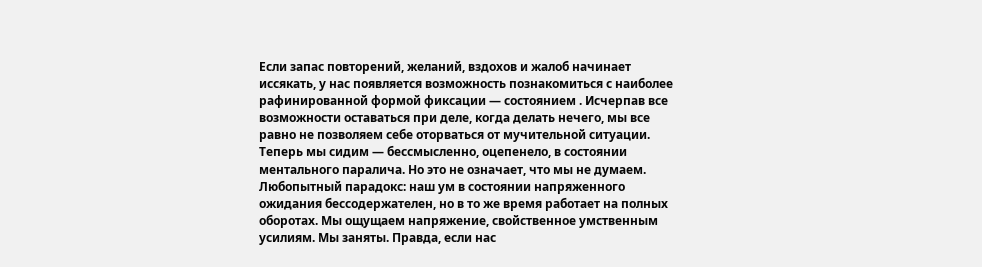Если запас повторений, желаний, вздохов и жалоб начинает иссякать, у нас появляется возможность познакомиться с наиболее рафинированной формой фиксации — состоянием . Исчерпав все возможности оставаться при деле, когда делать нечего, мы все равно не позволяем себе оторваться от мучительной ситуации. Теперь мы сидим — бессмысленно, оцепенело, в состоянии ментального паралича. Но это не означает, что мы не думаем. Любопытный парадокс: наш ум в состоянии напряженного ожидания бессодержателен, но в то же время работает на полных оборотах. Мы ощущаем напряжение, свойственное умственным усилиям. Мы заняты. Правда, если нас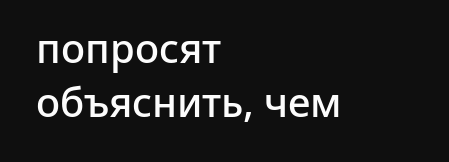попросят объяснить, чем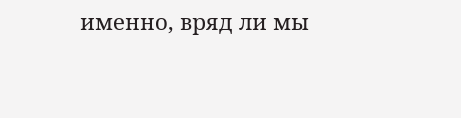именно, вряд ли мы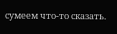сумеем что-то сказать.